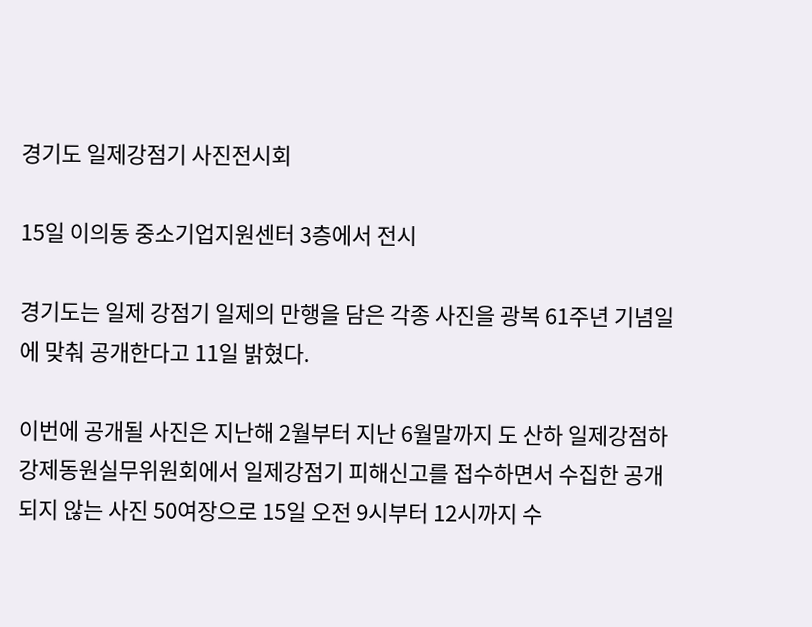경기도 일제강점기 사진전시회

15일 이의동 중소기업지원센터 3층에서 전시

경기도는 일제 강점기 일제의 만행을 담은 각종 사진을 광복 61주년 기념일에 맞춰 공개한다고 11일 밝혔다.

이번에 공개될 사진은 지난해 2월부터 지난 6월말까지 도 산하 일제강점하강제동원실무위원회에서 일제강점기 피해신고를 접수하면서 수집한 공개되지 않는 사진 50여장으로 15일 오전 9시부터 12시까지 수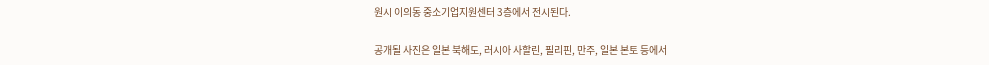원시 이의동 중소기업지원센터 3층에서 전시된다.

공개될 사진은 일본 북해도, 러시아 사할린, 필리핀, 만주, 일본 본토 등에서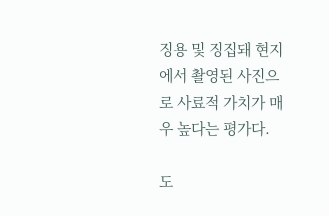징용 및 징집돼 현지에서 촬영된 사진으로 사료적 가치가 매우 높다는 평가다.

도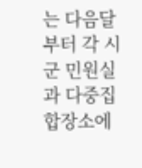는 다음달부터 각 시군 민원실과 다중집합장소에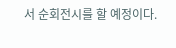서 순회전시를 할 예정이다.